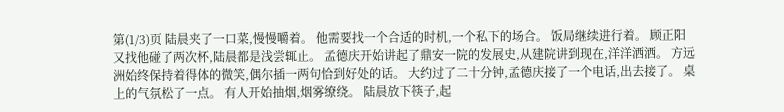第(1/3)页 陆晨夹了一口菜,慢慢嚼着。 他需要找一个合适的时机,一个私下的场合。 饭局继续进行着。 顾正阳又找他碰了两次杯,陆晨都是浅尝辄止。 孟德庆开始讲起了鼎安一院的发展史,从建院讲到现在,洋洋洒洒。 方远洲始终保持着得体的微笑,偶尔插一两句恰到好处的话。 大约过了二十分钟,孟德庆接了一个电话,出去接了。 桌上的气氛松了一点。 有人开始抽烟,烟雾缭绕。 陆晨放下筷子,起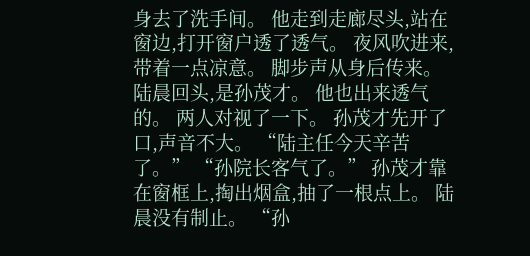身去了洗手间。 他走到走廊尽头,站在窗边,打开窗户透了透气。 夜风吹进来,带着一点凉意。 脚步声从身后传来。 陆晨回头,是孙茂才。 他也出来透气的。 两人对视了一下。 孙茂才先开了口,声音不大。 “陆主任今天辛苦了。” “孙院长客气了。” 孙茂才靠在窗框上,掏出烟盒,抽了一根点上。 陆晨没有制止。 “孙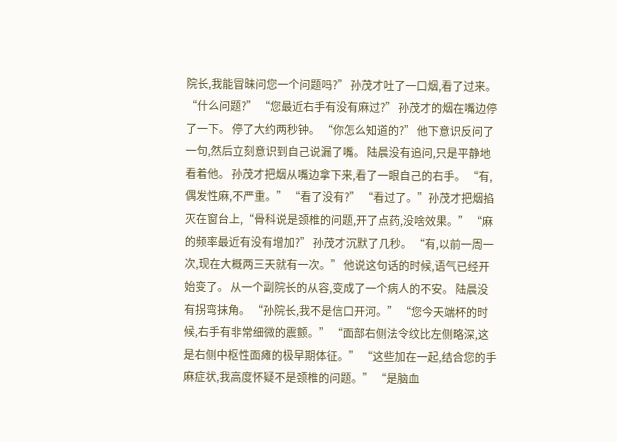院长,我能冒昧问您一个问题吗?” 孙茂才吐了一口烟,看了过来。 “什么问题?” “您最近右手有没有麻过?” 孙茂才的烟在嘴边停了一下。 停了大约两秒钟。 “你怎么知道的?” 他下意识反问了一句,然后立刻意识到自己说漏了嘴。 陆晨没有追问,只是平静地看着他。 孙茂才把烟从嘴边拿下来,看了一眼自己的右手。 “有,偶发性麻,不严重。” “看了没有?” “看过了。”孙茂才把烟掐灭在窗台上,“骨科说是颈椎的问题,开了点药,没啥效果。” “麻的频率最近有没有增加?” 孙茂才沉默了几秒。 “有,以前一周一次,现在大概两三天就有一次。” 他说这句话的时候,语气已经开始变了。 从一个副院长的从容,变成了一个病人的不安。 陆晨没有拐弯抹角。 “孙院长,我不是信口开河。” “您今天端杯的时候,右手有非常细微的震颤。” “面部右侧法令纹比左侧略深,这是右侧中枢性面瘫的极早期体征。” “这些加在一起,结合您的手麻症状,我高度怀疑不是颈椎的问题。” “是脑血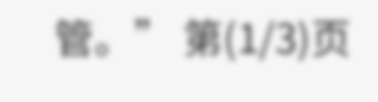管。” 第(1/3)页